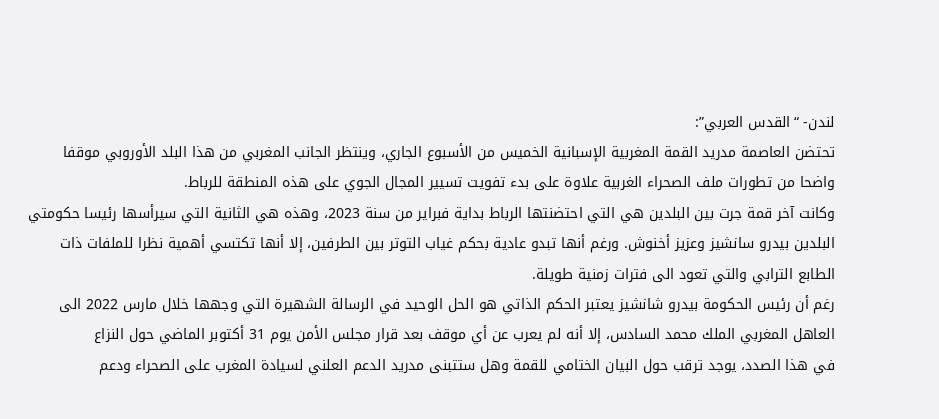لندن- “القدس العربي”:
تحتضن العاصمة مدريد القمة المغربية الإسبانية الخميس من الأسبوع الجاري، وينتظر الجانب المغربي من هذا البلد الأوروبي موقفا واضحا من تطورات ملف الصحراء الغربية علاوة على بدء تفويت تسيير المجال الجوي على هذه المنطقة للرباط.
وكانت آخر قمة جرت بين البلدين هي التي احتضنتها الرباط بداية فبراير من سنة 2023، وهذه هي الثانية التي سيرأسها رئيسا حكومتي البلدين بيدرو سانشيز وعزيز أخنوش. ورغم أنها تبدو عادية بحكم غياب التوتر بين الطرفين، إلا أنها تكتسي أهمية نظرا للملفات ذات الطابع الترابي والتي تعود الى فترات زمنية طويلة.
رغم أن رئيس الحكومة بيدرو شانشيز يعتبر الحكم الذاتي هو الحل الوحيد في الرسالة الشهيرة التي وجهها خلال مارس 2022 الى العاهل المغربي الملك محمد السادس، إلا أنه لم يعرب عن أي موقف بعد قرار مجلس الأمن يوم 31 أكتوبر الماضي حول النزاع
في هذا الصدد، يوجد ترقب حول البيان الختامي للقمة وهل ستتبنى مدريد الدعم العلني لسيادة المغرب على الصحراء ودعم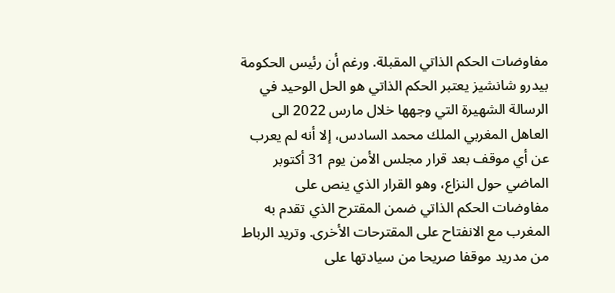مفاوضات الحكم الذاتي المقبلة. ورغم أن رئيس الحكومة بيدرو شانشيز يعتبر الحكم الذاتي هو الحل الوحيد في الرسالة الشهيرة التي وجهها خلال مارس 2022 الى العاهل المغربي الملك محمد السادس، إلا أنه لم يعرب عن أي موقف بعد قرار مجلس الأمن يوم 31 أكتوبر الماضي حول النزاع، وهو القرار الذي ينص على مفاوضات الحكم الذاتي ضمن المقترح الذي تقدم به المغرب مع الانفتاح على المقترحات الأخرى. وتريد الرباط من مدريد موقفا صريحا من سيادتها على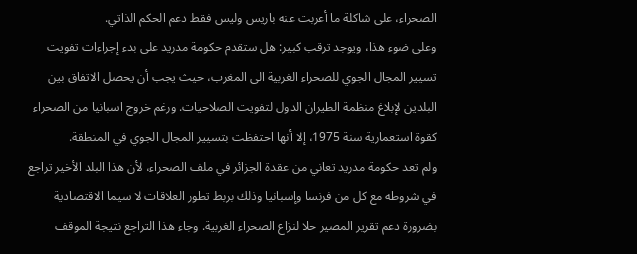الصحراء، على شاكلة ما أعربت عنه باريس وليس فقط دعم الحكم الذاتي.
وعلى ضوء هذا، ويوجد ترقب كبير: هل ستقدم حكومة مدريد على بدء إجراءات تفويت تسيير المجال الجوي للصحراء الغربية الى المغرب، حيث يجب أن يحصل الاتفاق بين البلدين لإبلاغ منظمة الطيران الدول لتفويت الصلاحيات. ورغم خروج اسبانيا من الصحراء كقوة استعمارية سنة 1975، إلا أنها احتفظت بتسيير المجال الجوي في المنطقة.
ولم تعد حكومة مدريد تعاني من عقدة الجزائر في ملف الصحراء، لأن هذا البلد الأخير تراجع في شروطه مع كل من فرنسا وإسبانيا وذلك بربط تطور العلاقات لا سيما الاقتصادية بضرورة دعم تقرير المصير حلا لنزاع الصحراء الغربية. وجاء هذا التراجع نتيجة الموقف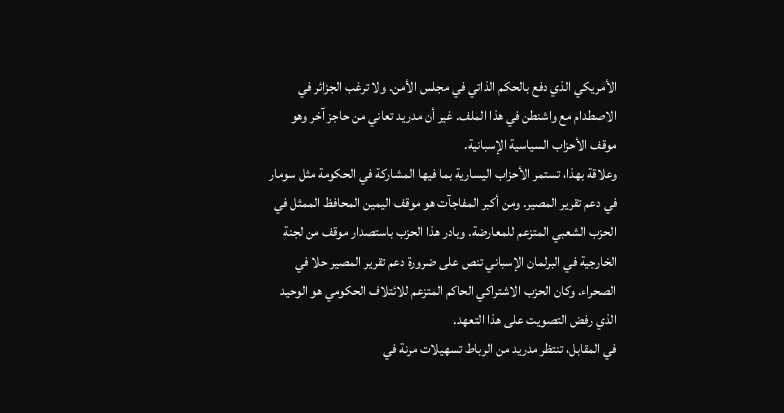الأمريكي الذي دفع بالحكم الذاتي في مجلس الأمن. ولا ترغب الجزائر في الاصطدام مع واشنطن في هذا الملف. غير أن مدريد تعاني من حاجز آخر وهو موقف الأحزاب السياسية الإسبانية.
وعلاقة بهذا، تستمر الأحزاب اليسارية بما فيها المشاركة في الحكومة مثل سومار في دعم تقرير المصير. ومن أكبر المفاجآت هو موقف اليمين المحافظ الممثل في الحزب الشعبي المتزعم للمعارضة. وبادر هذا الحزب باستصدار موقف من لجنة الخارجية في البرلمان الإسباني تنص على ضرورة دعم تقرير المصير حلا في الصحراء. وكان الحزب الاشتراكي الحاكم المتزعم للائتلاف الحكومي هو الوحيد الذي رفض التصويت على هذا التعهد.
في المقابل، تنتظر مدريد من الرباط تسهيلات مرنة في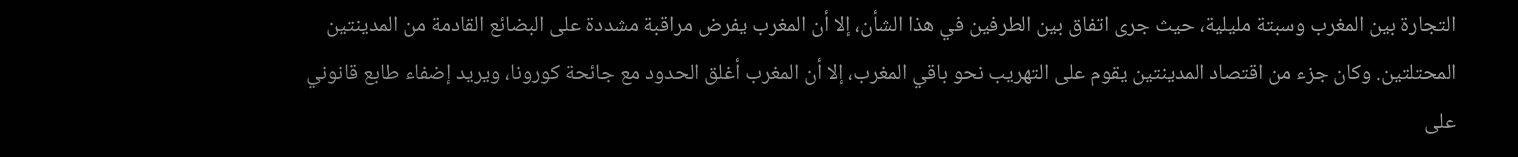التجارة بين المغرب وسبتة مليلية، حيث جرى اتفاق بين الطرفين في هذا الشأن، إلا أن المغرب يفرض مراقبة مشددة على البضائع القادمة من المدينتين المحتلتين. وكان جزء من اقتصاد المدينتين يقوم على التهريب نحو باقي المغرب، إلا أن المغرب أغلق الحدود مع جائحة كورونا، ويريد إضفاء طابع قانوني على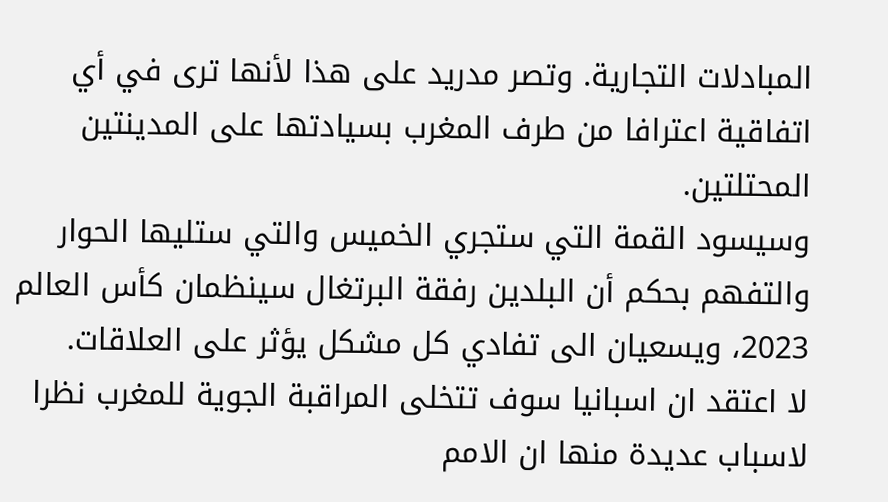المبادلات التجارية. وتصر مدريد على هذا لأنها ترى في أي اتفاقية اعترافا من طرف المغرب بسيادتها على المدينتين المحتلتين.
وسيسود القمة التي ستجري الخميس والتي ستليها الحوار والتفهم بحكم أن البلدين رفقة البرتغال سينظمان كأس العالم 2023، ويسعيان الى تفادي كل مشكل يؤثر على العلاقات.
لا اعتقد ان اسبانيا سوف تتخلى المراقبة الجوية للمغرب نظرا لاسباب عديدة منها ان الامم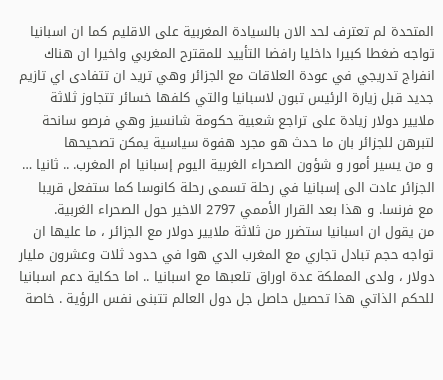المتحدة لم تعترف لحد الان بالسيادة المغربية على الاقليم كما ان اسبانيا تواجه ضغطا كبيرا داخليا رافضا التأييد للمقترح المغربي واخيرا ان هناك انفراج تدريجي في عودة العلاقات مع الجزائر وهي تريد ان تتفادى اي تازيم جديد قبل زيارة الرئيس تبون لاسبانيا والتي كلفها خسائر تتجاوز ثلاثة ملايير دولار زيادة على تراجع شعبية حكومة شانسيز وهي فرصو سانحة لتبرهن للجزائر بان ما حدث هو مجرد هفوة سياسية يمكن تصحيحها
و من يسير أمور و شؤون الصحراء الغربية اليوم إسبانيا ام المغرب. .. ثانيا … الجزائر عادت الى إسبانيا في رحلة تسمى رحلة كانوسا كما ستفعل قريبا مع فرنسا. و هذا بعد القرار الأممي 2797 الاخير حول الصحراء الغربية.
من يقول ان اسبانيا ستضرر من ثلاثة ملايير دولار مع الجزائر ، ما عليها ان تواجه حجم تبادل تجاري مع المغرب الدي هوا في حدود ثلات وعشرون مليار دولار ، ولدى المملكة عدة اوراق تلعبها مع اسبانيا .. اما حكاية دعم اسبانيا للحكم الذاتي هذا تحصيل حاصل جل دول العالم تتبنى نفس الرؤية . خاصة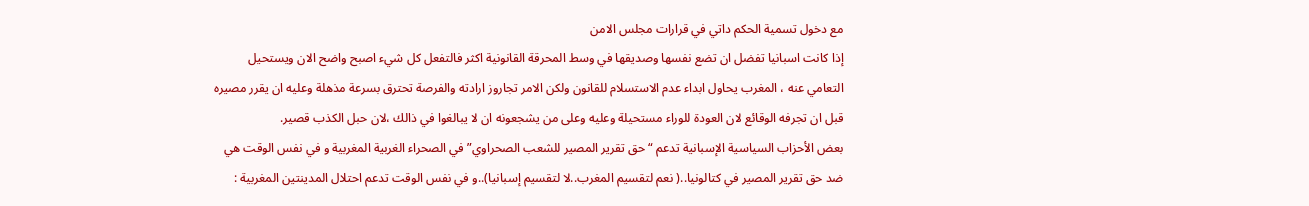مع دخول تسمية الحكم داتي في قرارات مجلس الامن
إذا كانت اسبانيا تفضل ان تضع نفسها وصديقها في وسط المحرقة القانونية اكثر فالتفعل كل شيء اصبح واضح الان ويستحيل التعامي عنه ، المغرب يحاول ابداء عدم الاستسلام للقانون ولكن الامر تجاروز ارادته والفرصة تحترق بسرعة مذهلة وعليه ان يقرر مصيره قبل ان تجرفه الوقائع لان العودة للوراء مستحيلة وعليه وعلى من يشجعونه ان لا يبالغوا في ذالك ،لان حبل الكذب قصير.
بعض الأحزاب السياسية الإسبانية تدعم “حق تقرير المصير للشعب الصحراوي” في الصحراء الغربية المغربية و في نفس الوقت هي ضد حق تقرير المصير في كتالونيا..( نعم لتقسيم المغرب..لا لتقسيم إسبانيا)..و في نفس الوقت تدعم احتلال المدينتين المغربية :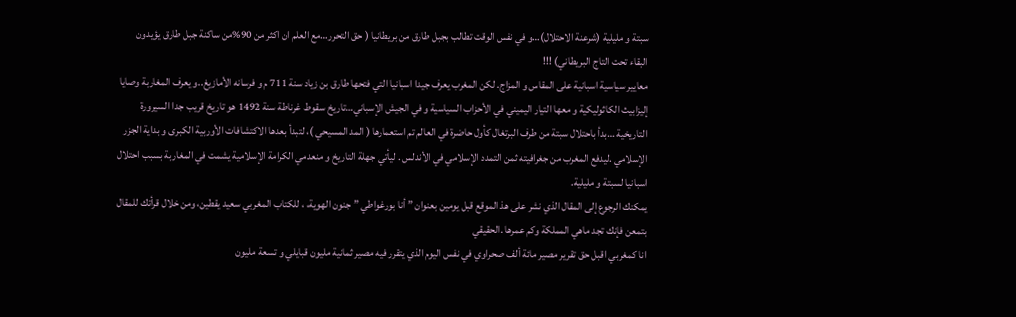سبتة و مليلية (شرعنة الاحتلال)…و في نفس الوقت تطالب بجبل طارق من بريطانيا ( حق التحرر…مع العلم ان اكثر من 90%من ساكنة جبل طارق يؤيدون البقاء تحت التاج البريطاني) !!!
معايير سياسية اسبانية على المقاس و المزاج. لكن المغرب يعرف جيدا اسبانيا التي فتحها طارق بن زياد سنة 711 م و فرسانه الأمازيغ..و يعرف المغاربة وصايا إليزابيث الكاثوليكية و معها التيار اليميني في الأحزاب السياسية و في الجيش الإسباني…تاريخ سقوط غرناطة سنة 1492 هو تاريخ قريب جدا السيرورة التاريخية …بدأ باحتلال سبتة من طرف البرتغال كأول حاضرة في العالم تم استعمارها ( المد المسيحي )، لتبدأ بعدها الاكتشافات الأوربية الكبرى و بداية الجزر الإسلامي .ليدفع المغرب من جغرافيته ثمن التمدد الإسلامي في الأندلس . ليأتي جهلة التاريخ و منعدمي الكرامة الإسلامية يشمت في المغاربة بسبب احتلال اسبانيا لسبتة و مليلية.
يمكنك الرجوع إلى المقال الذي نشر على هذ الموقع قبل يومين بعنوان ” أنا بورغواطي ” جنون الهوية، ، للكتاب المغربي سعيد يقطين، ومن خلال قرأتك للمقال بتمعن فإنك تجد ماهي المملكة وكم عمرها .الحقيقي
انا كمغربي اقبل حق تقرير مصير مائة ألف صحراوي في نفس اليوم الذي يتقرر فيه مصير ثمانية مليون قبايلي و تسعة مليون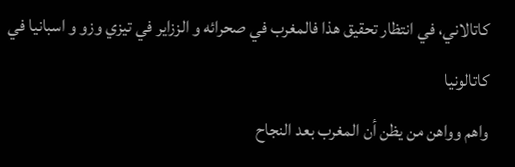كاتالاني، في انتظار تحقيق هذا فالمغرب في صحرائه و الززاير في تيزي وزو و اسبانيا في كاتالونيا
واهم وواهن من يظن أن المغرب بعد النجاح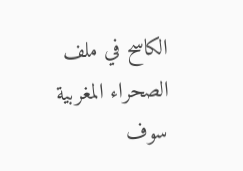الكاسح في ملف الصحراء المغربية سوف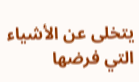يتخلى عن الأشياء التي فرضها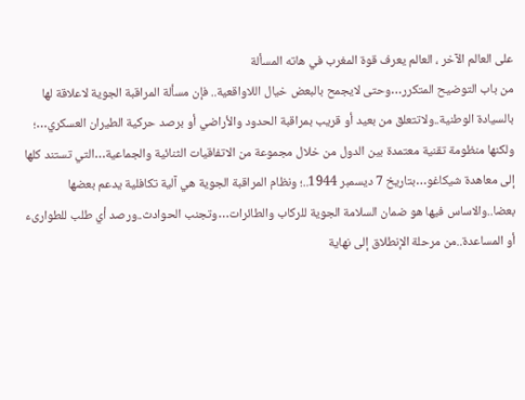على العالم الآخر ، العالم يعرف قوة المغرب في هاته المسألة
من باب التوضيح المتكرر…وحتى لايجمح بالبعض خيال اللاواقعية.. فإن مسألة المراقبة الجوية لاعلاقة لها بالسيادة الوطنية..ولاتتعلق من بعيد أو قريب بمراقبة الحدود والأراضي أو برصد حركية الطيران العسكري…؛ ولكنها منظومة تقنية معتمدة بين الدول من خلال مجموعة من الاتفاقيات الثنائية والجماعية…التي تستند كلها إلى معاهدة شيكاغو…بتاريخ 7 ديسمبر 1944..؛ ونظام المراقبة الجوية هي آلية تكافلية يدعم بعضها بعضا..والاساس فيها هو ضمان السلامة الجوية للركاب والطائرات…وتجنب الحوادث..ورصد أي طلب للطوارىء أو المساعدة..من مرحلة الإنطلاق إلى نهاية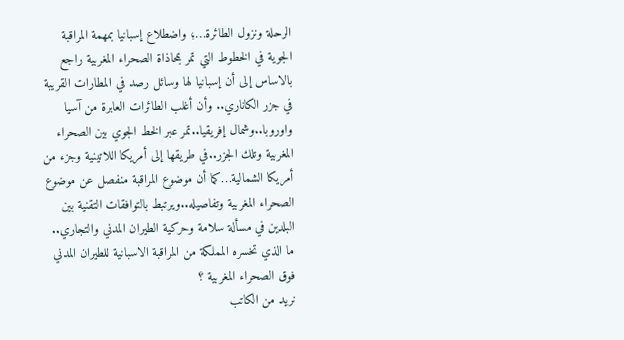الرحلة ونزول الطائرة…؛ واضطلاع إسبانيا بمهمة المراقبة الجوية في الخطوط التي تمر بمحاذاة الصحراء المغربية راجع بالاساس إلى أن إسبانيا لها وسائل رصد في المطارات القريبة في جزر الكاناري.. وأن أغلب الطائرات العابرة من آسيا واوروبا..وشمال إفريقيا..تمر عبر الخط الجوي بين الصحراء المغربية وتلك الجزر..في طريقها إلى أمريكا اللاتينية وجزء من أمريكا الشمالية…كما أن موضوع المراقبة منفصل عن موضوع الصحراء المغربية وتفاصيله..ويرتبط بالتوافقات التقنية بين البلدين في مسألة سلامة وحركية الطيران المدني والتجاري..
ما الذي تخسره المملكة من المراقبة الاسبانية للطيران المدني فوق الصحراء المغربية ؟
نريد من الكاتب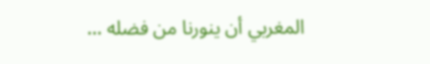المغربي أن ينورنا من فضله …